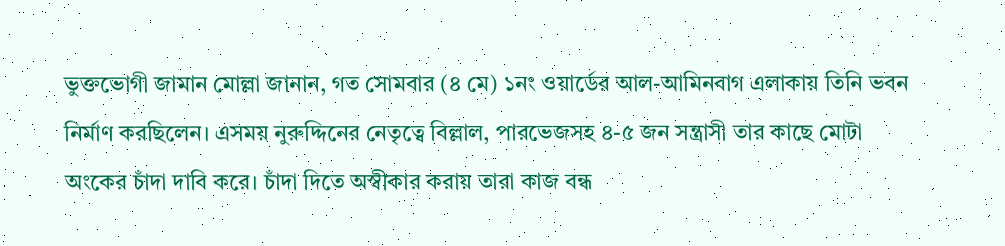ভুক্তভোগী জামান মোল্লা জানান, গত সোমবার (৪ মে) ১নং ওয়ার্ডের আল-আমিনবাগ এলাকায় তিনি ভবন নির্মাণ করছিলেন। এসময় নুরুদ্দিনের নেতৃত্বে বিল্লাল, পারভেজসহ ৪-৫ জন সন্ত্রাসী তার কাছে মোটা অংকের চাঁদা দাবি করে। চাঁদা দিতে অস্বীকার করায় তারা কাজ বন্ধ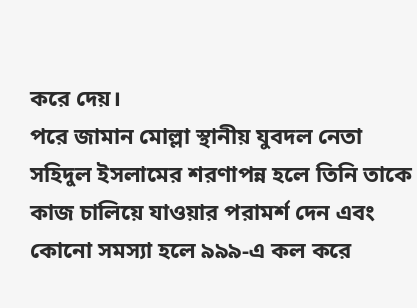করে দেয়।
পরে জামান মোল্লা স্থানীয় যুবদল নেতা সহিদুল ইসলামের শরণাপন্ন হলে তিনি তাকে কাজ চালিয়ে যাওয়ার পরামর্শ দেন এবং কোনো সমস্যা হলে ৯৯৯-এ কল করে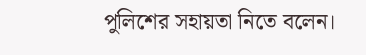পুলিশের সহায়তা নিতে বলেন।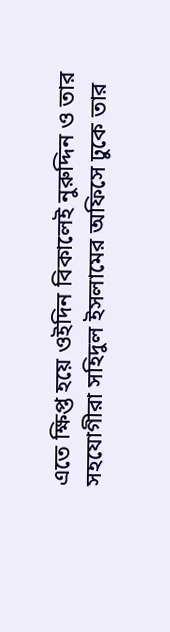এতে ক্ষিপ্ত হয়ে ওইদিন বিকালেই নুরুদ্দিন ও তার সহযোগীরা সহিদুল ইসলামের অফিসে ঢুকে তার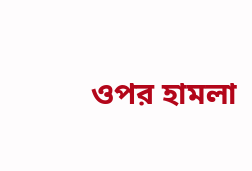ওপর হামলা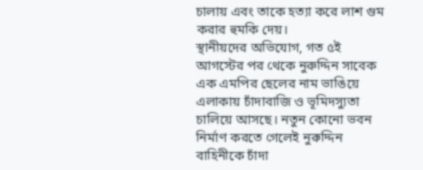চালায় এবং তাকে হত্যা করে লাশ গুম করার হুমকি দেয়।
স্থানীয়দের অভিযোগ, গত ৫ই আগস্টের পর থেকে নুরুদ্দিন সাবেক এক এমপির ছেলের নাম ভাঙিয়ে এলাকায় চাঁদাবাজি ও ভূমিদস্যুতা চালিয়ে আসছে। নতুন কোনো ভবন নির্মাণ করতে গেলেই নুরুদ্দিন বাহিনীকে চাঁদা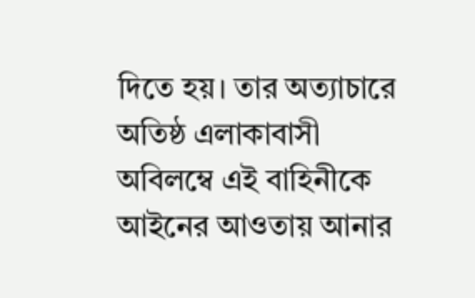দিতে হয়। তার অত্যাচারে অতিষ্ঠ এলাকাবাসী অবিলম্বে এই বাহিনীকে আইনের আওতায় আনার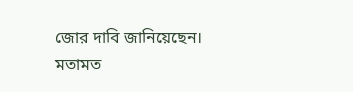জোর দাবি জানিয়েছেন।
মতামত